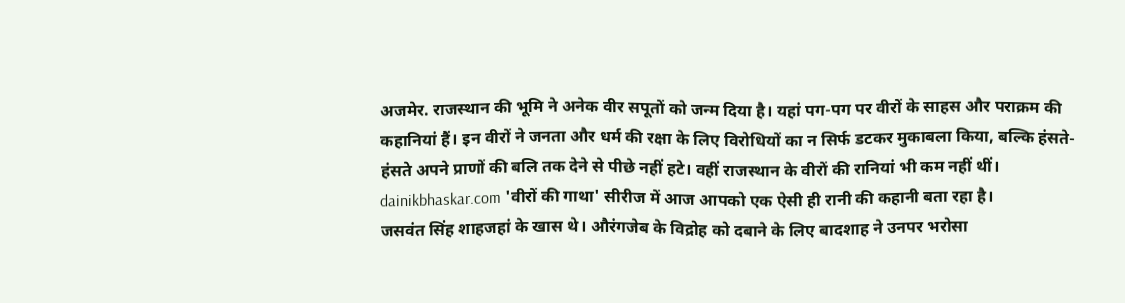अजमेर. राजस्थान की भूमि ने अनेक वीर सपूतों को जन्म दिया है। यहां पग-पग पर वीरों के साहस और पराक्रम की कहानियां हैं। इन वीरों ने जनता और धर्म की रक्षा के लिए विरोधियों का न सिर्फ डटकर मुकाबला किया, बल्कि हंसते-हंसते अपने प्राणों की बलि तक देने से पीछे नहीं हटे। वहीं राजस्थान के वीरों की रानियां भी कम नहीं थीं। dainikbhaskar.com 'वीरों की गाथा' सीरीज में आज आपको एक ऐसी ही रानी की कहानी बता रहा है।
जसवंत सिंह शाहजहां के खास थे। औरंगजेब के विद्रोह को दबाने के लिए बादशाह ने उनपर भरोसा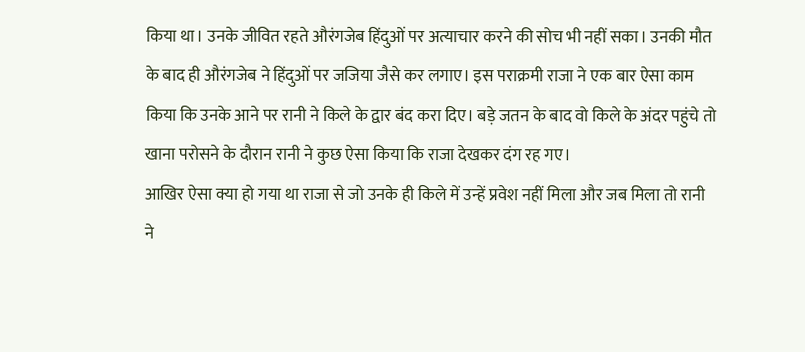किया था। उनके जीवित रहते औरंगजेब हिंदुओं पर अत्याचार करने की सोच भी नहीं सका। उनकी मौत के बाद ही औरंगजेब ने हिंदुओं पर जजिया जैसे कर लगाए। इस पराक्रमी राजा ने एक बार ऐसा काम किया कि उनके आने पर रानी ने किले के द्वार बंद करा दिए। बड़े जतन के बाद वो किले के अंदर पहुंचे तो खाना परोसने के दौरान रानी ने कुछ ऐसा किया कि राजा देखकर दंग रह गए।
आखिर ऐसा क्या हो गया था राजा से जो उनके ही किले में उन्हें प्रवेश नहीं मिला और जब मिला तो रानी ने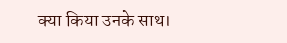क्या किया उनके साथ।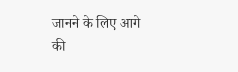जानने के लिए आगे की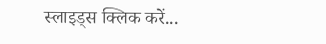स्लाइड्स क्लिक करें...